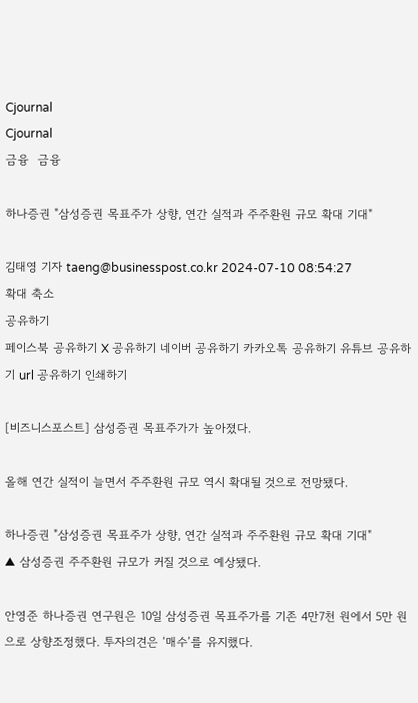Cjournal
Cjournal
금융  금융

하나증권 "삼성증권 목표주가 상향, 연간 실적과 주주환원 규모 확대 기대"

김태영 기자 taeng@businesspost.co.kr 2024-07-10 08:54:27
확대 축소
공유하기
페이스북 공유하기 X 공유하기 네이버 공유하기 카카오톡 공유하기 유튜브 공유하기 url 공유하기 인쇄하기

[비즈니스포스트] 삼성증권 목표주가가 높아졌다.

올해 연간 실적이 늘면서 주주환원 규모 역시 확대될 것으로 전망됐다.

하나증권 "삼성증권 목표주가 상향, 연간 실적과 주주환원 규모 확대 기대"
▲ 삼성증권 주주환원 규모가 커질 것으로 예상됐다.

안영준 하나증권 연구원은 10일 삼성증권 목표주가를 기존 4만7천 원에서 5만 원으로 상향조정했다. 투자의견은 ‘매수’를 유지했다.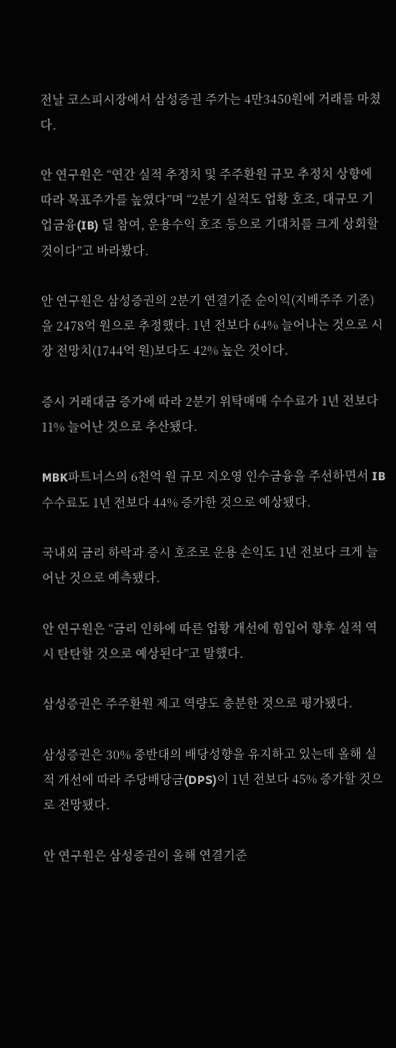전날 코스피시장에서 삼성증권 주가는 4만3450원에 거래를 마쳤다.

안 연구원은 “연간 실적 추정치 및 주주환원 규모 추정치 상향에 따라 목표주가를 높였다”며 “2분기 실적도 업황 호조, 대규모 기업금융(IB) 딜 참여, 운용수익 호조 등으로 기대치를 크게 상회할 것이다”고 바라봤다.

안 연구원은 삼성증권의 2분기 연결기준 순이익(지배주주 기준)을 2478억 원으로 추정했다. 1년 전보다 64% 늘어나는 것으로 시장 전망치(1744억 원)보다도 42% 높은 것이다.

증시 거래대금 증가에 따라 2분기 위탁매매 수수료가 1년 전보다 11% 늘어난 것으로 추산됐다.

MBK파트너스의 6천억 원 규모 지오영 인수금융을 주선하면서 IB수수료도 1년 전보다 44% 증가한 것으로 예상됐다.

국내외 금리 하락과 증시 호조로 운용 손익도 1년 전보다 크게 늘어난 것으로 예측됐다.

안 연구원은 “금리 인하에 따른 업황 개선에 힘입어 향후 실적 역시 탄탄할 것으로 예상된다”고 말했다.

삼성증권은 주주환원 제고 역량도 충분한 것으로 평가됐다.

삼성증권은 30% 중반대의 배당성향을 유지하고 있는데 올해 실적 개선에 따라 주당배당금(DPS)이 1년 전보다 45% 증가할 것으로 전망됐다.

안 연구원은 삼성증권이 올해 연결기준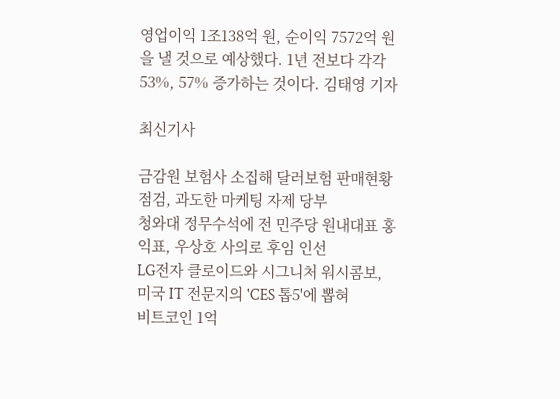영업이익 1조138억 원, 순이익 7572억 원을 낼 것으로 예상했다. 1년 전보다 각각 53%, 57% 증가하는 것이다. 김태영 기자

최신기사

금감원 보험사 소집해 달러보험 판매현황 점검, 과도한 마케팅 자제 당부
청와대 정무수석에 전 민주당 원내대표 홍익표, 우상호 사의로 후임 인선
LG전자 클로이드와 시그니처 워시콤보, 미국 IT 전문지의 'CES 톱5'에 뽑혀
비트코인 1억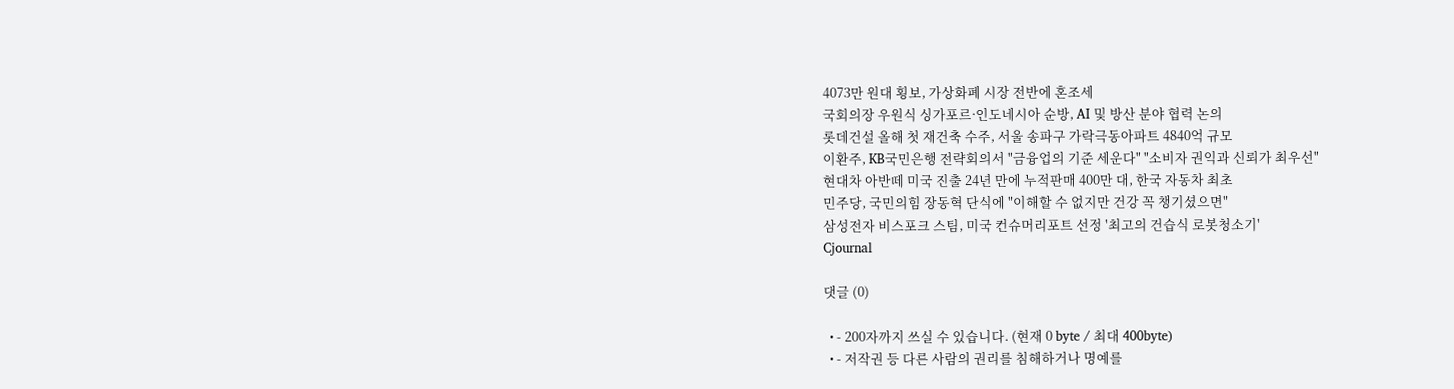4073만 원대 횡보, 가상화폐 시장 전반에 혼조세
국회의장 우원식 싱가포르·인도네시아 순방, AI 및 방산 분야 협력 논의
롯데건설 올해 첫 재건축 수주, 서울 송파구 가락극동아파트 4840억 규모
이환주, KB국민은행 전략회의서 "금융업의 기준 세운다" "소비자 권익과 신뢰가 최우선"
현대차 아반떼 미국 진출 24년 만에 누적판매 400만 대, 한국 자동차 최초
민주당, 국민의힘 장동혁 단식에 "이해할 수 없지만 건강 꼭 챙기셨으면"
삼성전자 비스포크 스팀, 미국 컨슈머리포트 선정 '최고의 건습식 로봇청소기'
Cjournal

댓글 (0)

  • - 200자까지 쓰실 수 있습니다. (현재 0 byte / 최대 400byte)
  • - 저작권 등 다른 사람의 권리를 침해하거나 명예를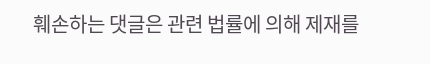훼손하는 댓글은 관련 법률에 의해 제재를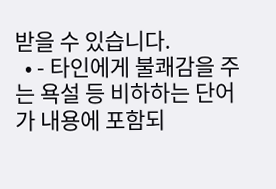받을 수 있습니다.
  • - 타인에게 불쾌감을 주는 욕설 등 비하하는 단어가 내용에 포함되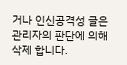거나 인신공격성 글은 관리자의 판단에 의해 삭제 합니다.